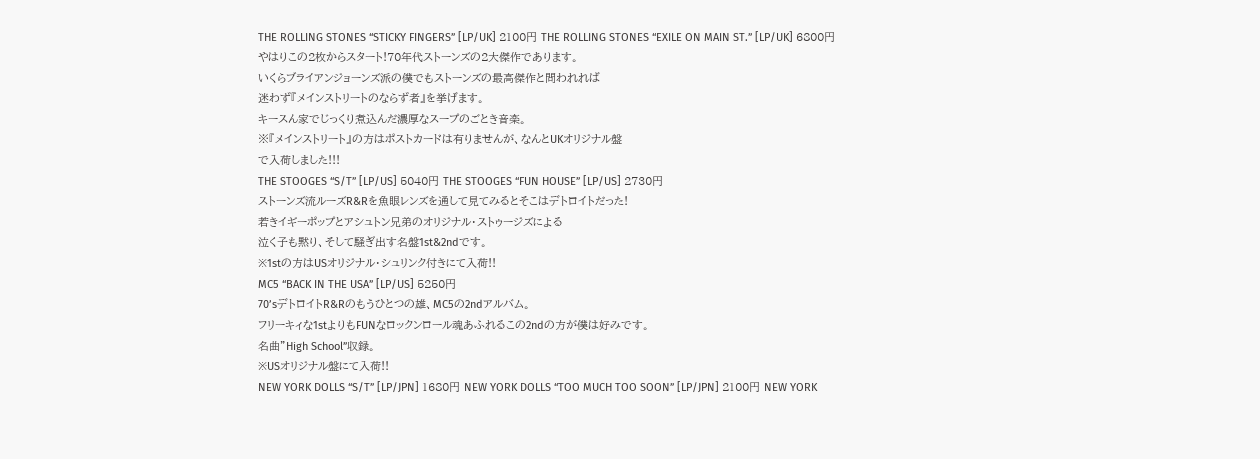THE ROLLING STONES “STICKY FINGERS” [LP/UK] 2100円 THE ROLLING STONES “EXILE ON MAIN ST.” [LP/UK] 6800円
やはりこの2枚からスタート!70年代ストーンズの2大傑作であります。
いくらブライアンジョーンズ派の僕でもストーンズの最高傑作と問われれば
迷わず『メインストリートのならず者』を挙げます。
キースん家でじっくり煮込んだ濃厚なスープのごとき音楽。
※『メインストリート』の方はポストカードは有りませんが、なんとUKオリジナル盤
で入荷しました!!!
THE STOOGES “S/T” [LP/US] 5040円 THE STOOGES “FUN HOUSE” [LP/US] 2730円
ストーンズ流ルーズR&Rを魚眼レンズを通して見てみるとそこはデトロイトだった!
若きイギーポップとアシュトン兄弟のオリジナル・ストゥージズによる
泣く子も黙り、そして騒ぎ出す名盤1st&2ndです。
※1stの方はUSオリジナル・シュリンク付きにて入荷!!
MC5 “BACK IN THE USA” [LP/US] 5250円
70’sデトロイトR&Rのもうひとつの雄、MC5の2ndアルバム。
フリーキィな1stよりもFUNなロックンロール魂あふれるこの2ndの方が僕は好みです。
名曲”High School”収録。
※USオリジナル盤にて入荷!!
NEW YORK DOLLS “S/T” [LP/JPN] 1680円 NEW YORK DOLLS “TOO MUCH TOO SOON” [LP/JPN] 2100円 NEW YORK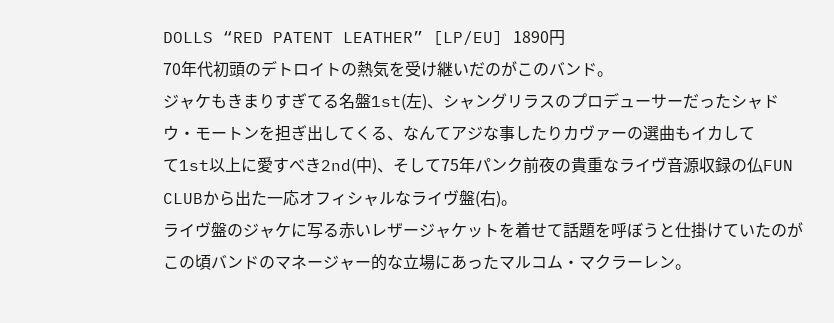DOLLS “RED PATENT LEATHER” [LP/EU] 1890円
70年代初頭のデトロイトの熱気を受け継いだのがこのバンド。
ジャケもきまりすぎてる名盤1st(左)、シャングリラスのプロデューサーだったシャド
ウ・モートンを担ぎ出してくる、なんてアジな事したりカヴァーの選曲もイカして
て1st以上に愛すべき2nd(中)、そして75年パンク前夜の貴重なライヴ音源収録の仏FUN
CLUBから出た一応オフィシャルなライヴ盤(右)。
ライヴ盤のジャケに写る赤いレザージャケットを着せて話題を呼ぼうと仕掛けていたのが
この頃バンドのマネージャー的な立場にあったマルコム・マクラーレン。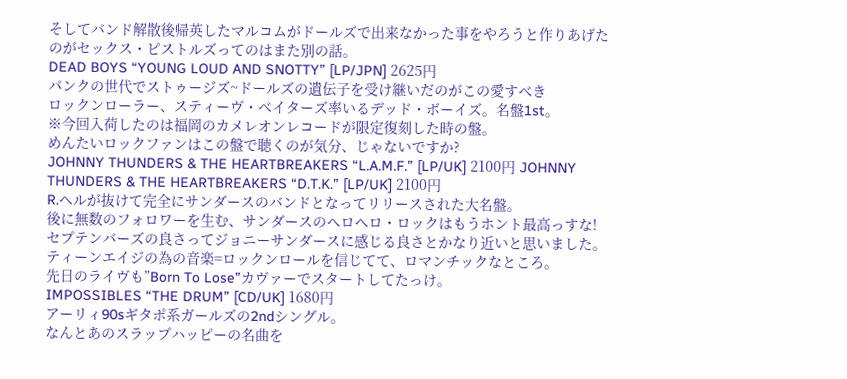そしてバンド解散後帰英したマルコムがドールズで出来なかった事をやろうと作りあげた
のがセックス・ピストルズってのはまた別の話。
DEAD BOYS “YOUNG LOUD AND SNOTTY” [LP/JPN] 2625円
パンクの世代でストゥージズ~ドールズの遺伝子を受け継いだのがこの愛すべき
ロックンローラー、スティーヴ・ベイターズ率いるデッド・ボーイズ。名盤1st。
※今回入荷したのは福岡のカメレオンレコードが限定復刻した時の盤。
めんたいロックファンはこの盤で聴くのが気分、じゃないですか?
JOHNNY THUNDERS & THE HEARTBREAKERS “L.A.M.F.” [LP/UK] 2100円 JOHNNY THUNDERS & THE HEARTBREAKERS “D.T.K.” [LP/UK] 2100円
R.ヘルが抜けて完全にサンダースのバンドとなってリリースされた大名盤。
後に無数のフォロワーを生む、サンダースのヘロヘロ・ロックはもうホント最高っすな!
セプテンバーズの良さってジョニーサンダースに感じる良さとかなり近いと思いました。
ティーンエイジの為の音楽=ロックンロールを信じてて、ロマンチックなところ。
先日のライヴも”Born To Lose”カヴァーでスタートしてたっけ。
IMPOSSIBLES “THE DRUM” [CD/UK] 1680円
アーリィ90sギタポ系ガールズの2ndシングル。
なんとあのスラップハッピーの名曲を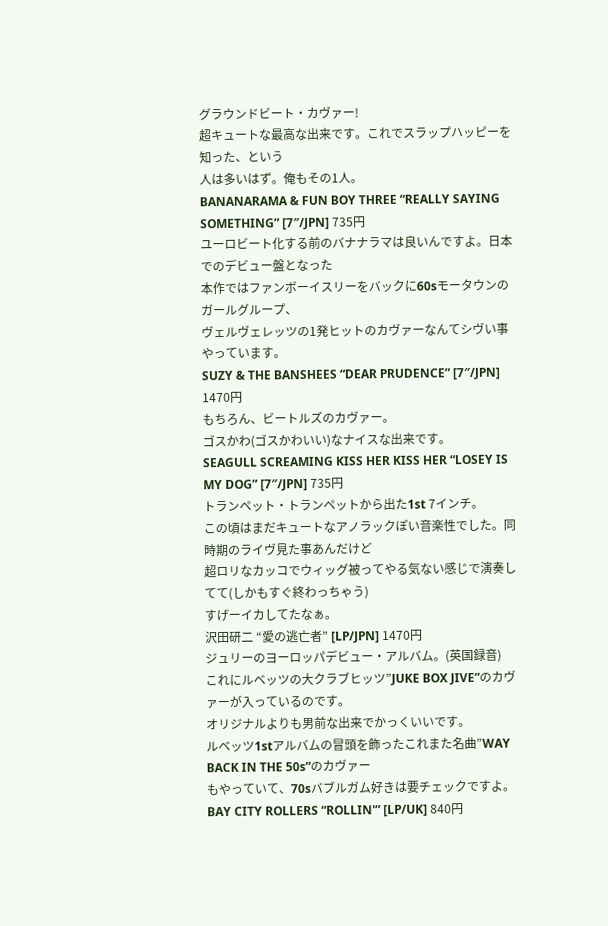グラウンドビート・カヴァー!
超キュートな最高な出来です。これでスラップハッピーを知った、という
人は多いはず。俺もその1人。
BANANARAMA & FUN BOY THREE “REALLY SAYING SOMETHING” [7″/JPN] 735円
ユーロビート化する前のバナナラマは良いんですよ。日本でのデビュー盤となった
本作ではファンボーイスリーをバックに60sモータウンのガールグループ、
ヴェルヴェレッツの1発ヒットのカヴァーなんてシヴい事やっています。
SUZY & THE BANSHEES “DEAR PRUDENCE” [7″/JPN] 1470円
もちろん、ビートルズのカヴァー。
ゴスかわ(ゴスかわいい)なナイスな出来です。
SEAGULL SCREAMING KISS HER KISS HER “LOSEY IS MY DOG” [7″/JPN] 735円
トランペット・トランペットから出た1st 7インチ。
この頃はまだキュートなアノラックぽい音楽性でした。同時期のライヴ見た事あんだけど
超ロリなカッコでウィッグ被ってやる気ない感じで演奏してて(しかもすぐ終わっちゃう)
すげーイカしてたなぁ。
沢田研二 “愛の逃亡者” [LP/JPN] 1470円
ジュリーのヨーロッパデビュー・アルバム。(英国録音)
これにルベッツの大クラブヒッツ”JUKE BOX JIVE”のカヴァーが入っているのです。
オリジナルよりも男前な出来でかっくいいです。
ルベッツ1stアルバムの冒頭を飾ったこれまた名曲”WAY BACK IN THE 50s”のカヴァー
もやっていて、70sバブルガム好きは要チェックですよ。
BAY CITY ROLLERS “ROLLIN'” [LP/UK] 840円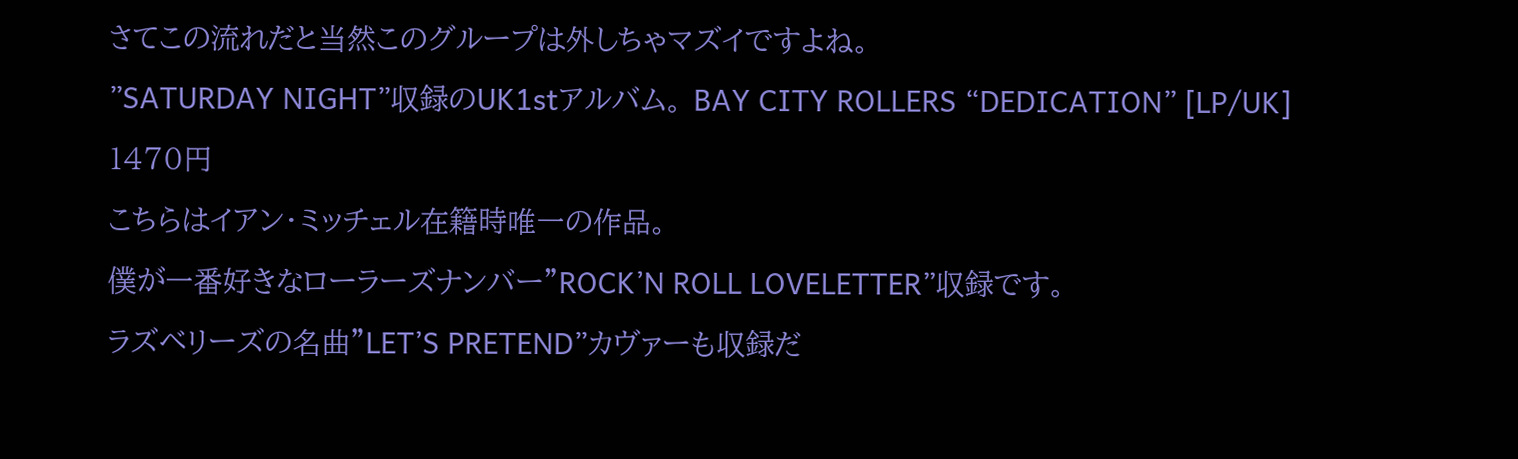さてこの流れだと当然このグループは外しちゃマズイですよね。
”SATURDAY NIGHT”収録のUK1stアルバム。 BAY CITY ROLLERS “DEDICATION” [LP/UK] 1470円
こちらはイアン・ミッチェル在籍時唯一の作品。
僕が一番好きなローラーズナンバー”ROCK’N ROLL LOVELETTER”収録です。
ラズベリーズの名曲”LET’S PRETEND”カヴァーも収録だ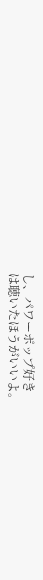し、パワーポップ好き
は聴いたほうがいいよ。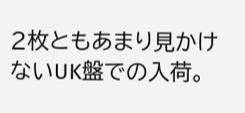2枚ともあまり見かけないUK盤での入荷。